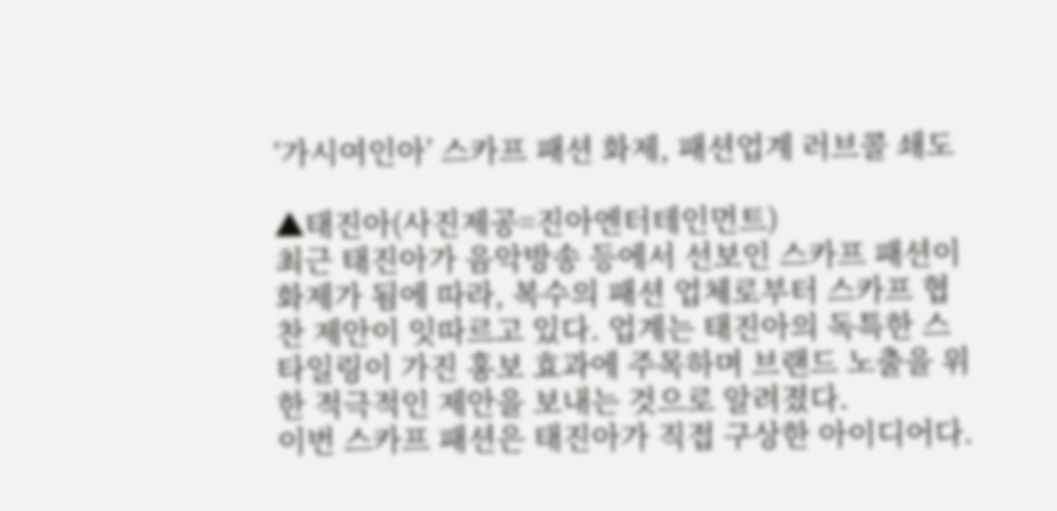‘가시여인아’ 스카프 패션 화제, 패션업계 러브콜 쇄도

▲태진아(사진제공=진아엔터테인먼트)
최근 태진아가 음악방송 등에서 선보인 스카프 패션이 화제가 됨에 따라, 복수의 패션 업체로부터 스카프 협찬 제안이 잇따르고 있다. 업계는 태진아의 독특한 스타일링이 가진 홍보 효과에 주목하며 브랜드 노출을 위한 적극적인 제안을 보내는 것으로 알려졌다.
이번 스카프 패션은 태진아가 직접 구상한 아이디어다.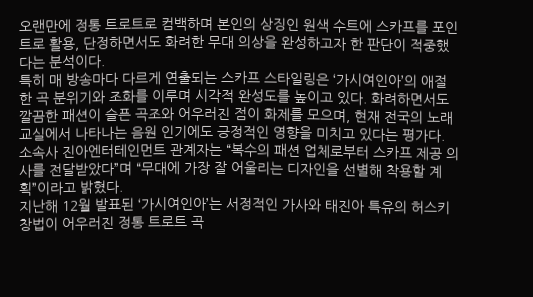오랜만에 정통 트로트로 컴백하며 본인의 상징인 원색 수트에 스카프를 포인트로 활용, 단정하면서도 화려한 무대 의상을 완성하고자 한 판단이 적중했다는 분석이다.
특히 매 방송마다 다르게 연출되는 스카프 스타일링은 ‘가시여인아’의 애절한 곡 분위기와 조화를 이루며 시각적 완성도를 높이고 있다. 화려하면서도 깔끔한 패션이 슬픈 곡조와 어우러진 점이 화제를 모으며, 현재 전국의 노래교실에서 나타나는 음원 인기에도 긍정적인 영향을 미치고 있다는 평가다.
소속사 진아엔터테인먼트 관계자는 “복수의 패션 업체로부터 스카프 제공 의사를 전달받았다”며 “무대에 가장 잘 어울리는 디자인을 선별해 착용할 계획”이라고 밝혔다.
지난해 12월 발표된 ‘가시여인아’는 서정적인 가사와 태진아 특유의 허스키 창법이 어우러진 정통 트로트 곡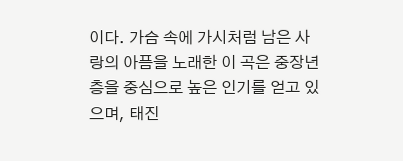이다. 가슴 속에 가시처럼 남은 사랑의 아픔을 노래한 이 곡은 중장년층을 중심으로 높은 인기를 얻고 있으며, 태진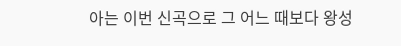아는 이번 신곡으로 그 어느 때보다 왕성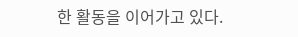한 활동을 이어가고 있다.